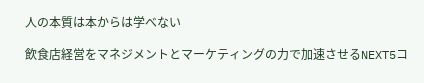人の本質は本からは学べない

飲食店経営をマネジメントとマーケティングの力で加速させるNEXT5コ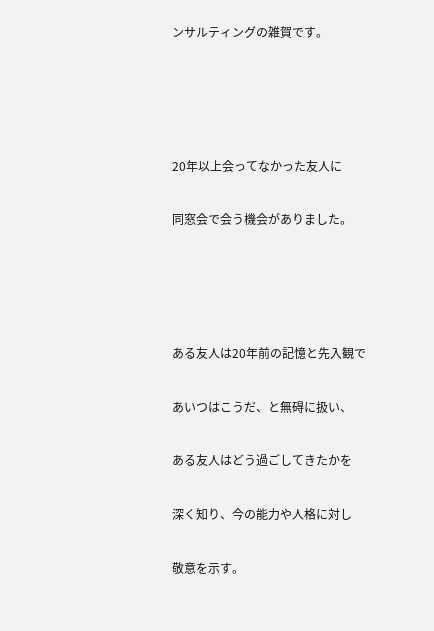ンサルティングの雑賀です。




20年以上会ってなかった友人に

同窓会で会う機会がありました。




ある友人は20年前の記憶と先入観で

あいつはこうだ、と無碍に扱い、

ある友人はどう過ごしてきたかを

深く知り、今の能力や人格に対し

敬意を示す。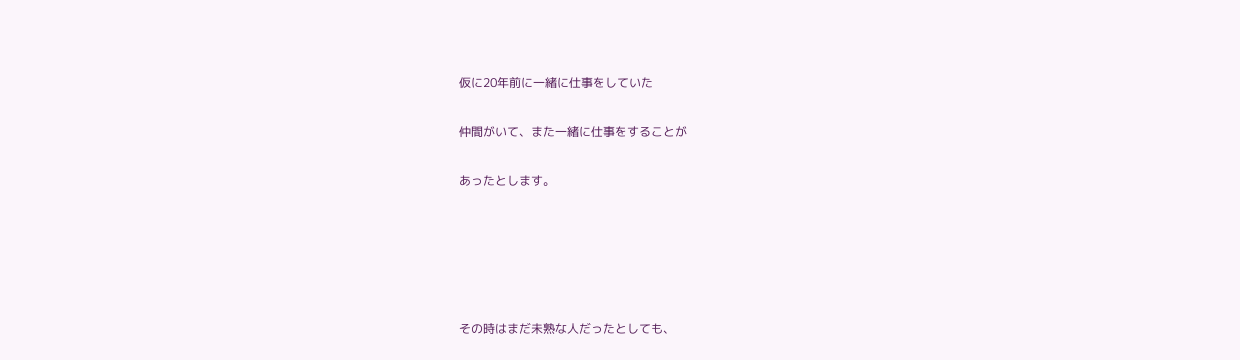仮に20年前に一緒に仕事をしていた

仲間がいて、また一緒に仕事をすることが

あったとします。





その時はまだ未熟な人だったとしても、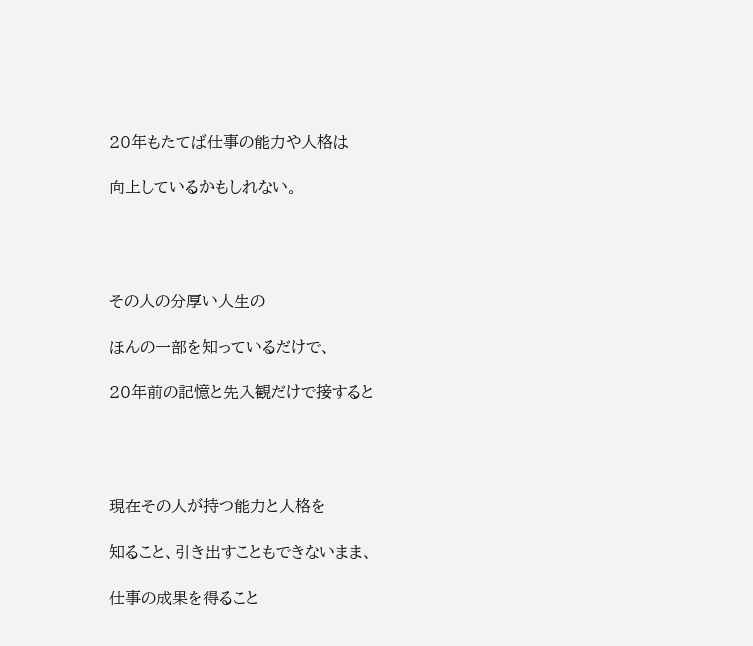20年もたてば仕事の能力や人格は

向上しているかもしれない。




その人の分厚い人生の

ほんの一部を知っているだけで、

20年前の記憶と先入観だけで接すると




現在その人が持つ能力と人格を

知ること、引き出すこともできないまま、

仕事の成果を得ること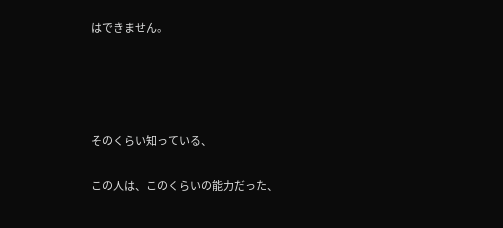はできません。




そのくらい知っている、

この人は、このくらいの能力だった、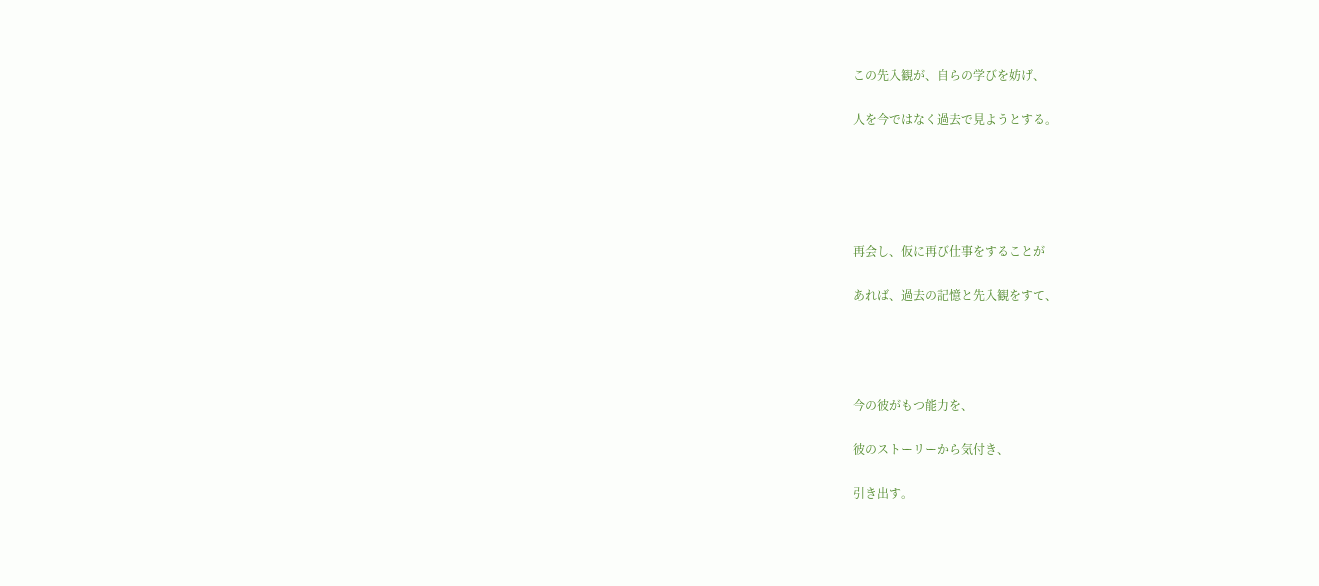この先入観が、自らの学びを妨げ、

人を今ではなく過去で見ようとする。





再会し、仮に再び仕事をすることが

あれば、過去の記憶と先入観をすて、




今の彼がもつ能力を、

彼のストーリーから気付き、

引き出す。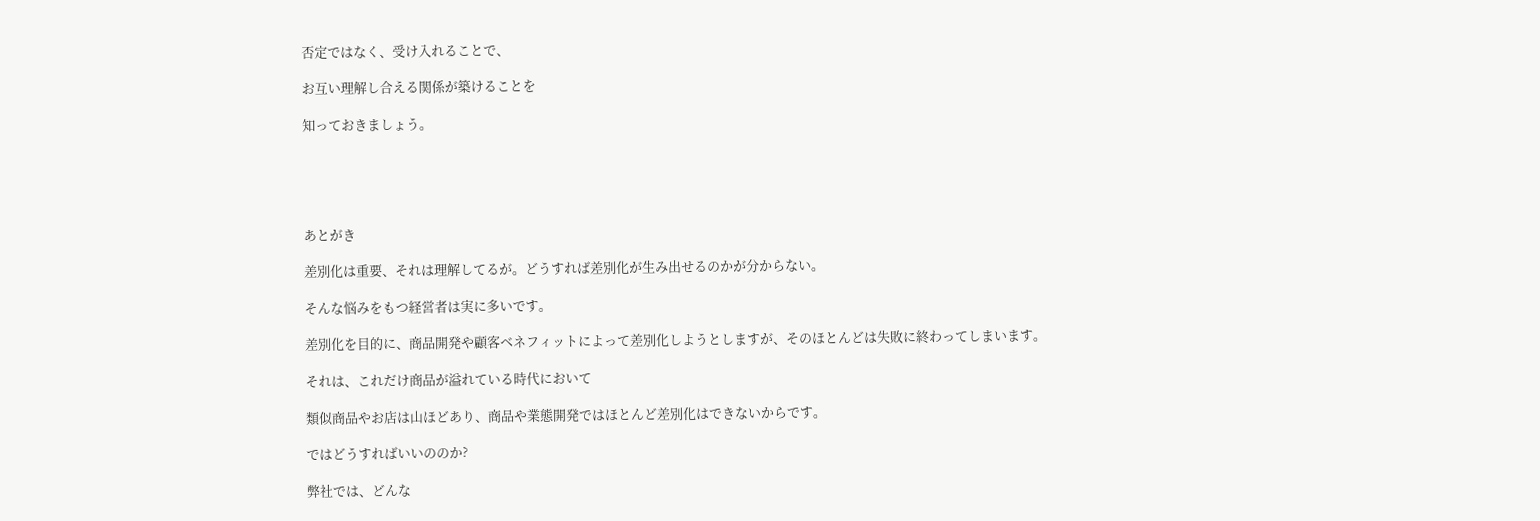否定ではなく、受け入れることで、

お互い理解し合える関係が築けることを

知っておきましょう。





あとがき

差別化は重要、それは理解してるが。どうすれば差別化が生み出せるのかが分からない。

そんな悩みをもつ経営者は実に多いです。

差別化を目的に、商品開発や顧客ベネフィットによって差別化しようとしますが、そのほとんどは失敗に終わってしまいます。

それは、これだけ商品が溢れている時代において

類似商品やお店は山ほどあり、商品や業態開発ではほとんど差別化はできないからです。

ではどうすればいいののか?

弊社では、どんな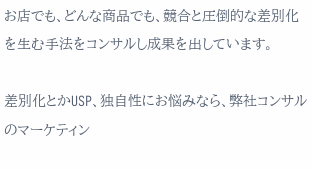お店でも、どんな商品でも、競合と圧倒的な差別化を生む手法をコンサルし成果を出しています。

差別化とかUSP、独自性にお悩みなら、弊社コンサルのマーケティン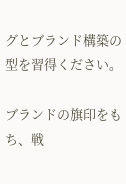グとブランド構築の型を習得ください。

ブランドの旗印をもち、戦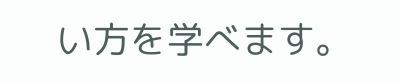い方を学べます。